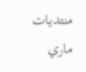منتديات ماري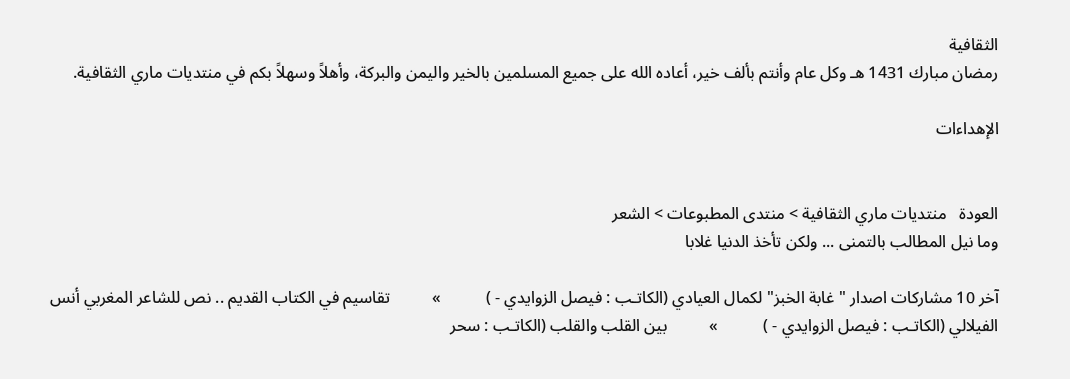الثقافية
رمضان مبارك 1431 هـ وكل عام وأنتم بألف خير، أعاده الله على جميع المسلمين بالخير واليمن والبركة، وأهلاً وسهلاً بكم في منتديات ماري الثقافية.

الإهداءات


العودة   منتديات ماري الثقافية > منتدى المطبوعات > الشعر
وما نيل المطالب بالتمنى ... ولكن تأخذ الدنيا غلابا

آخر 10 مشاركات اصدار " غابة الخبز" لكمال العيادي (الكاتـب : فيصل الزوايدي - )           »          تقاسيم في الكتاب القديم .. نص للشاعر المغربي أنس الفيلالي (الكاتـب : فيصل الزوايدي - )           »          بين القلب والقلب (الكاتـب : سحر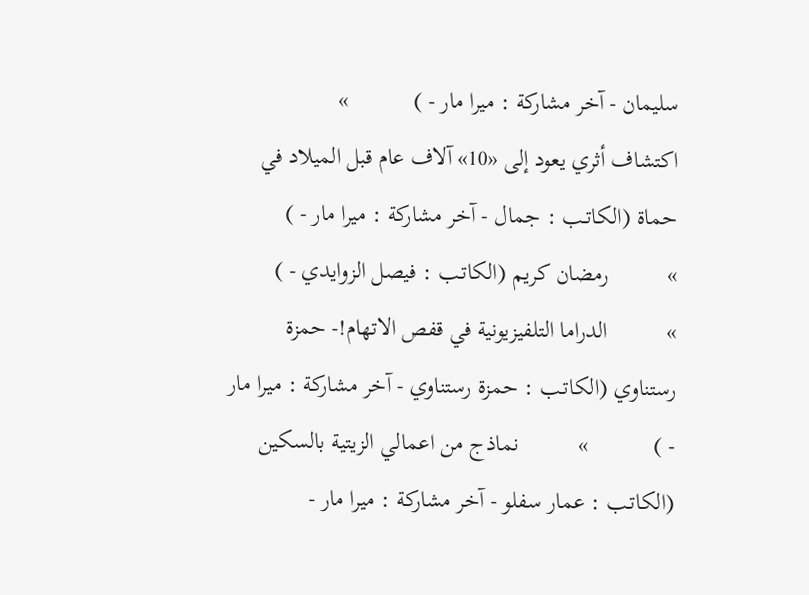سليمان - آخر مشاركة : ميرا مار - )           »          اكتشاف أثري يعود إلى «10» آلاف عام قبل الميلاد في حماة (الكاتـب : جمال - آخر مشاركة : ميرا مار - )           »          رمضان كريم (الكاتـب : فيصل الزوايدي - )           »          الدراما التلفيزيونية في قفص الاتهام!- حمزة رستناوي (الكاتـب : حمزة رستناوي - آخر مشاركة : ميرا مار - )           »          نماذج من اعمالي الزيتية بالسكين (الكاتـب : عمار سفلو - آخر مشاركة : ميرا مار -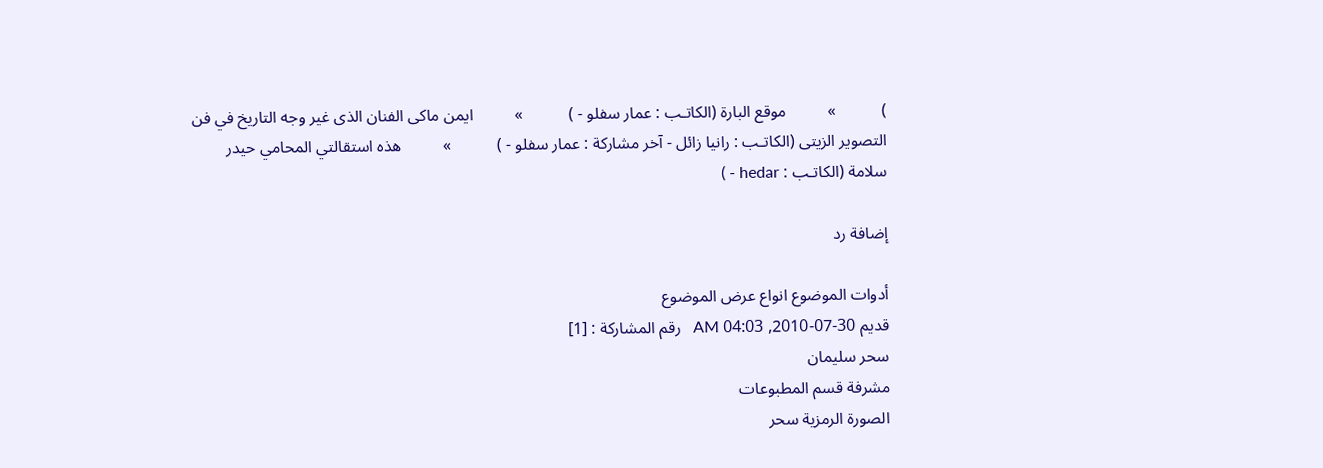)           »          موقع البارة (الكاتـب : عمار سفلو - )           »          ايمن ماكى الفنان الذى غير وجه التاريخ في فن التصوير الزيتى (الكاتـب : رانيا زائل - آخر مشاركة : عمار سفلو - )           »          هذه استقالتي المحامي حيدر سلامة (الكاتـب : hedar - )

إضافة رد

أدوات الموضوع انواع عرض الموضوع
قديم 30-07-2010, 04:03 AM   رقم المشاركة : [1]
سحر سليمان
مشرفة قسم المطبوعات
الصورة الرمزية سحر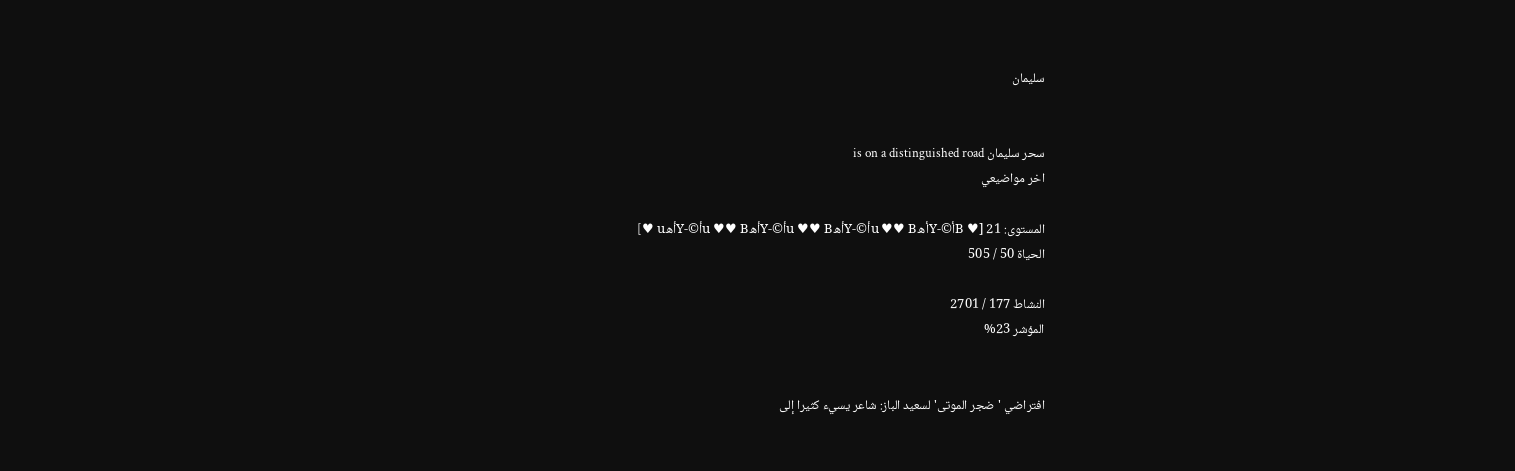سليمان


سحر سليمان is on a distinguished road
اخر مواضيعي

المستوى: 21 [♥ Bأ©-Yأھu ♥♥ Bأ©-Yأھu ♥♥ Bأ©-Yأھu ♥♥ Bأ©-Yأھu ♥]
الحياة 50 / 505

النشاط 177 / 2701
المؤشر 23%


افتراضي 'ضجر الموتى' لسعيد الباز: شاعر يسيء كثيرا إلى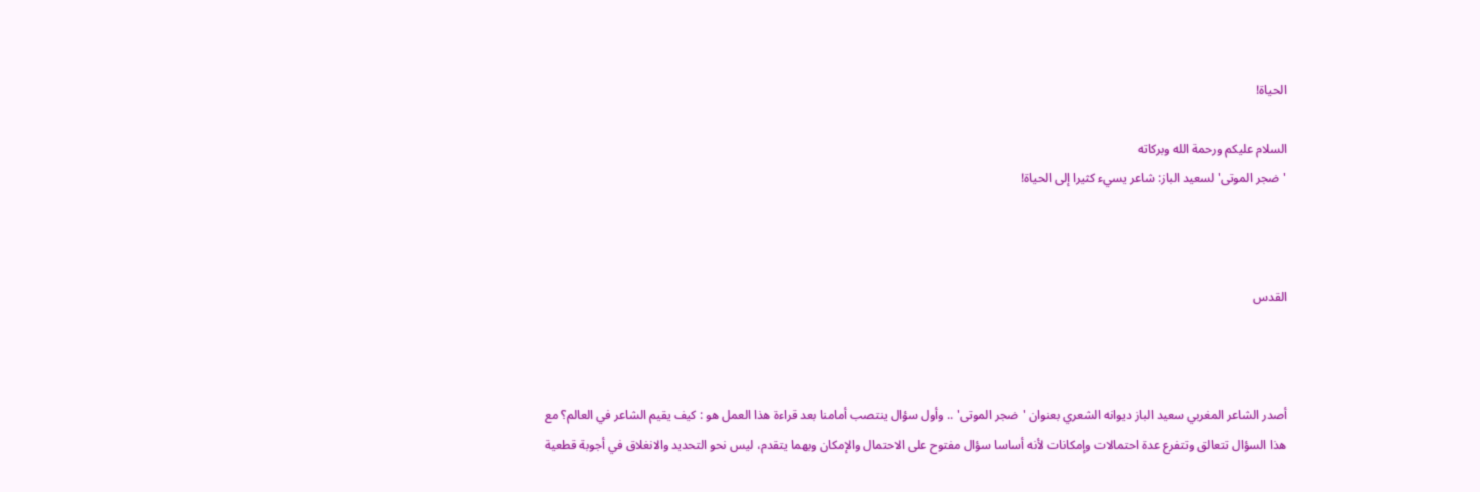الحياة!

السلام عليكم ورحمة الله وبركاته
'ضجر الموتى' لسعيد الباز: شاعر يسيء كثيرا إلى الحياة!



القدس



أصدر الشاعر المغربي سعيد الباز ديوانه الشعري بعنوان 'ضجر الموتى' .. وأول سؤال ينتصب أمامنا بعد قراءة هذا العمل هو : كيف يقيم الشاعر في العالم؟ مع هذا السؤال تتعالق وتتفرع عدة احتمالات وإمكانات لأنه أساسا سؤال مفتوح على الاحتمال والإمكان وبهما يتقدم، ليس نحو التحديد والانغلاق في أجوبة قطعية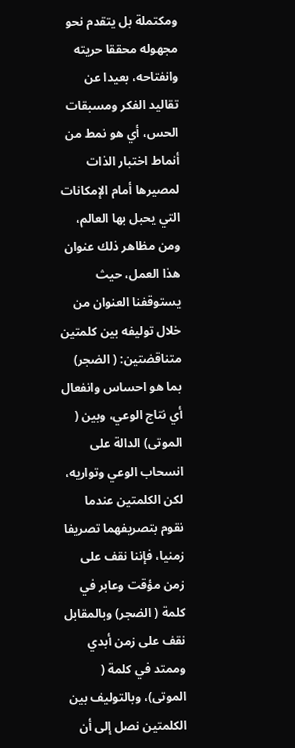ومكتملة بل يتقدم نحو مجهوله محققا حريته وانفتاحه، بعيدا عن تقاليد الفكر ومسبقات الحس، أي هو نمط من أنماط اختبار الذات لمصيرها أمام الإمكانات التي يحبل بها العالم، ومن مظاهر ذلك عنوان هذا العمل، حيث يستوقفنا العنوان من خلال توليفه بين كلمتين متناقضتين: ( الضجر) بما هو احساس وانفعال أي نتاج الوعي، وبين ( الموتى) الدالة على انسحاب الوعي وتواريه، لكن الكلمتين عندما نقوم بتصريفهما تصريفا زمنيا، فإننا نقف على زمن مؤقت وعابر في كلمة ( الضجر) وبالمقابل نقف على زمن أبدي وممتد في كلمة ( الموتى)، وبالتوليف بين الكلمتين نصل إلى أن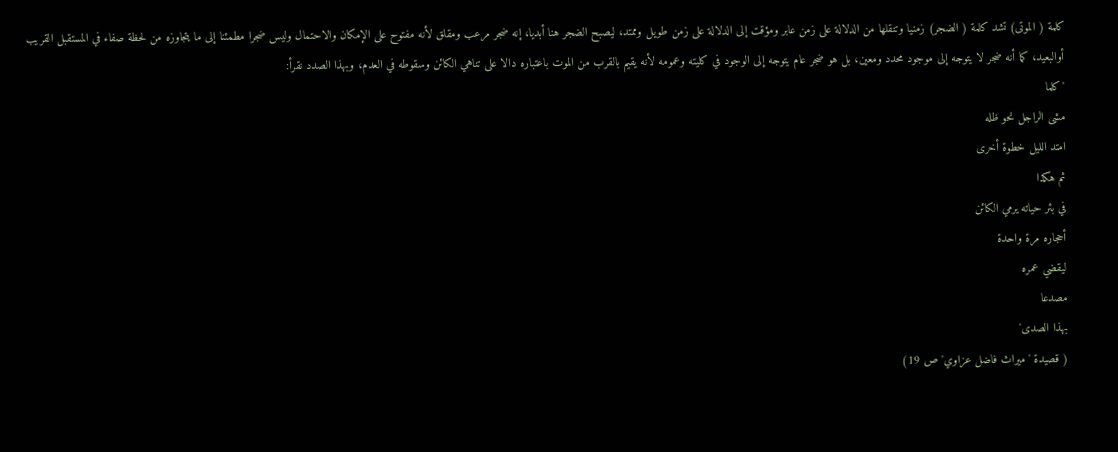كلمة ( الموتى) تشد كلمة ( الضجر) زمنيا وتنقلها من الدلالة على زمن عابر ومؤقت إلى الدلالة على زمن طويل وممتد، ليصبح الضجر هنا أبديا، إنه ضجر مرعب ومقلق لأنه مفتوح على الإمكان والاحتمال وليس ضجرا مطمئنا إلى ما يتجاوزه من لحظة صفاء في المستقبل القريب أوالبعيد، كما أنه ضجر لا يتوجه إلى موجود محدد ومعين، بل هو ضجر عام يتوجه إلى الوجود في كليته وعمومه لأنه يقيم بالقرب من الموت باعتباره دالا على تناهي الكائن وسقوطه في العدم، وبهذا الصدد نقرأ:
'كلما
مشى الراجل نحو ظله
امتد الليل خطوة أخرى
ثم هكذا
في بئر حياته يرمي الكائن
أحجاره مرة واحدة
ليقضي عمره
مصدعا
بهذا الصدى'
( قصيدة 'ميراث فاضل عزاوي' ص 19)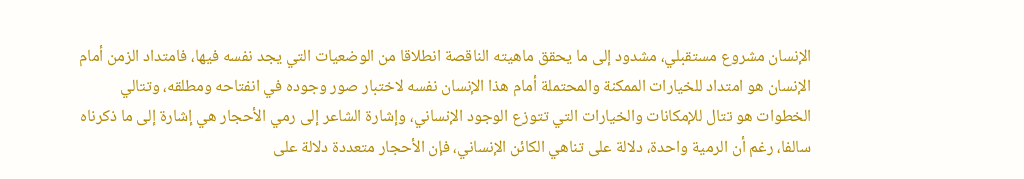الإنسان مشروع مستقبلي، مشدود إلى ما يحقق ماهيته الناقصة انطلاقا من الوضعيات التي يجد نفسه فيها، فامتداد الزمن أمام الإنسان هو امتداد للخيارات الممكنة والمحتملة أمام هذا الإنسان نفسه لاختبار صور وجوده في انفتاحه ومطلقه، وتتالي الخطوات هو تتال للإمكانات والخيارات التي تتوزع الوجود الإنساني، وإشارة الشاعر إلى رمي الأحجار هي إشارة إلى ما ذكرناه سالفا، رغم أن الرمية واحدة، دلالة على تناهي الكائن الإنساني، فإن الأحجار متعددة دلالة على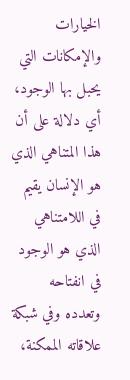الخيارات والإمكانات التي يحبل بها الوجود، أي دلالة على أن هذا المتناهي الذي هو الإنسان يقيم في اللامتناهي الذي هو الوجود في انفتاحه وتعدده وفي شبكة علاقاته الممكنة،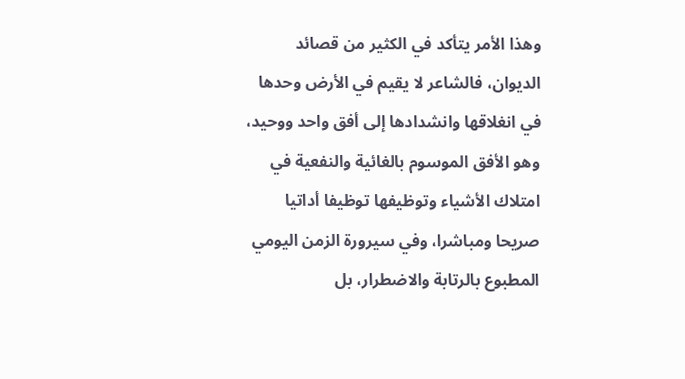وهذا الأمر يتأكد في الكثير من قصائد الديوان، فالشاعر لا يقيم في الأرض وحدها في انغلاقها وانشدادها إلى أفق واحد ووحيد، وهو الأفق الموسوم بالغائية والنفعية في امتلاك الأشياء وتوظيفها توظيفا أداتيا صريحا ومباشرا، وفي سيرورة الزمن اليومي المطبوع بالرتابة والاضطرار، بل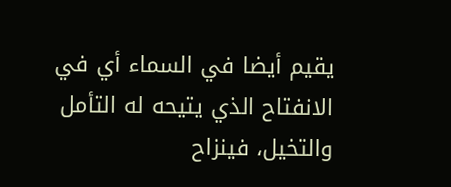يقيم أيضا في السماء أي في الانفتاح الذي يتيحه له التأمل والتخيل، فينزاح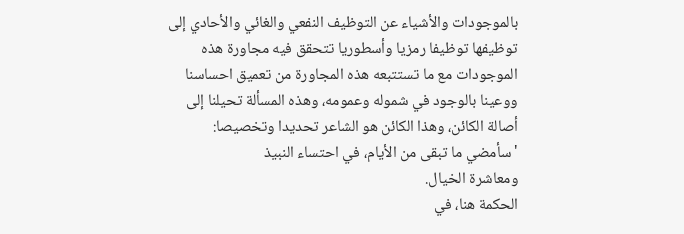بالموجودات والأشياء عن التوظيف النفعي والغائي والأحادي إلى توظيفها توظيفا رمزيا وأسطوريا تتحقق فيه مجاورة هذه الموجودات مع ما تستتبعه هذه المجاورة من تعميق احساسنا ووعينا بالوجود في شموله وعمومه، وهذه المسألة تحيلنا إلى أصالة الكائن، وهذا الكائن هو الشاعر تحديدا وتخصيصا:
'سأمضي ما تبقى من الأيام، في احتساء النبيذ
ومعاشرة الخيال.
الحكمة هنا، في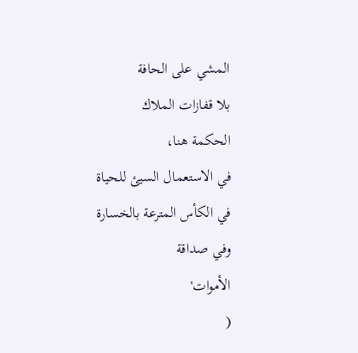المشي على الحافة
بلا قفازات الملاك
الحكمة هنا،
في الاستعمال السيئ للحياة
في الكأس المترعة بالخسارة
وفي صداقة
الأموات'
(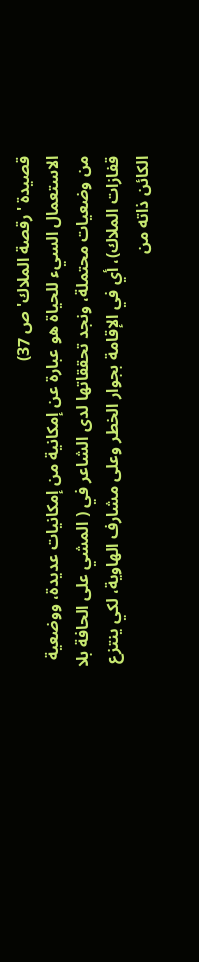قصيدة 'رقصة الملاك' ص 37)
الاستعمال السيء للحياة هو عبارة عن إمكانية من إمكانيات عديدة، ووضعية من وضعيات محتملة، ونجد تحققاتها لدى الشاعر في ( المشي على الحافة بلا قفازات الملاك)، أي في الإقامة بجوار الخطر وعلى مشارف الهاوية، لكي ينتزع الكائن ذاته من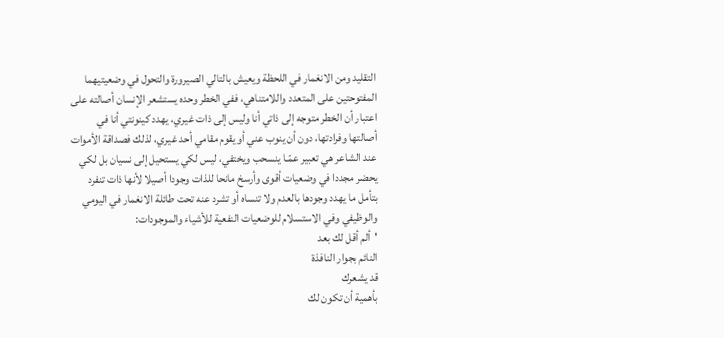التقليد ومن الانغمار في اللحظة ويعيش بالتالي الصيرورة والتحول في وضعيتيهما المفتوحتين على المتعدد واللامتناهي، ففي الخطر وحده يستشعر الإنسان أصالته على اعتبار أن الخطر متوجه إلى ذاتي أنا وليس إلى ذات غيري، يهدد كينونتي أنا في أصالتها وفرادتها، دون أن ينوب عني أو يقوم مقامي أحد غيري، لذلك فصداقة الأموات عند الشاعر هي تعبير عمّـا ينسحب ويختفي، ليس لكي يستحيل إلى نسيان بل لكي يحضر مجددا في وضعيات أقوى وأرسخ مانحا للذات وجودا أصيلا لأنها ذات تنفرد بتأمل ما يهدد وجودها بالعدم ولا تنساه أو تشرد عنه تحت طائلة الانغمار في اليومي والوظيفي وفي الاستسلام للوضعيات النفعية للأشياء والموجودات:
'ألم أقل لك بعد
النائم بجوار النافذة
قد يشعرك
بأهمية أن تكون لك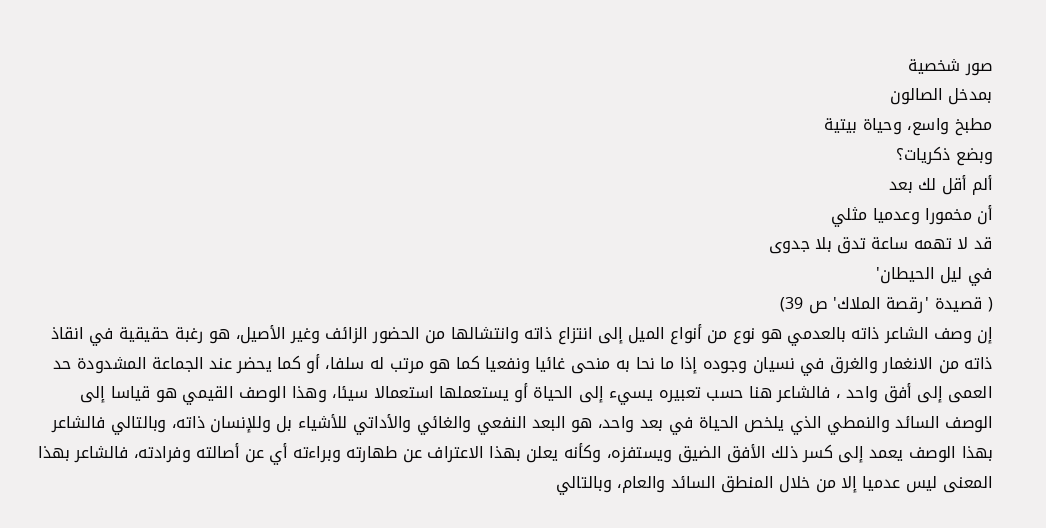صور شخصية
بمدخل الصالون
مطبخ واسع، وحياة بيتية
وبضع ذكريات؟
ألم أقل لك بعد
أن مخمورا وعدميا مثلي
قد لا تهمه ساعة تدق بلا جدوى
في ليل الحيطان'
( قصيدة 'رقصة الملاك' ص 39)
إن وصف الشاعر ذاته بالعدمي هو نوع من أنواع الميل إلى انتزاع ذاته وانتشالها من الحضور الزائف وغير الأصيل، هو رغبة حقيقية في انقاذ ذاته من الانغمار والغرق في نسيان وجوده إذا ما نحا به منحى غائيا ونفعيا كما هو مرتب له سلفا، أو كما يحضر عند الجماعة المشدودة حد العمى إلى أفق واحد ، فالشاعر هنا حسب تعبيره يسيء إلى الحياة أو يستعملها استعمالا سيئا، وهذا الوصف القيمي هو قياسا إلى الوصف السائد والنمطي الذي يلخص الحياة في بعد واحد، هو البعد النفعي والغائي والأداتي للأشياء بل وللإنسان ذاته، وبالتالي فالشاعر بهذا الوصف يعمد إلى كسر ذلك الأفق الضيق ويستفزه، وكأنه يعلن بهذا الاعتراف عن طهارته وبراءته أي عن أصالته وفرادته، فالشاعر بهذا المعنى ليس عدميا إلا من خلال المنطق السائد والعام، وبالتالي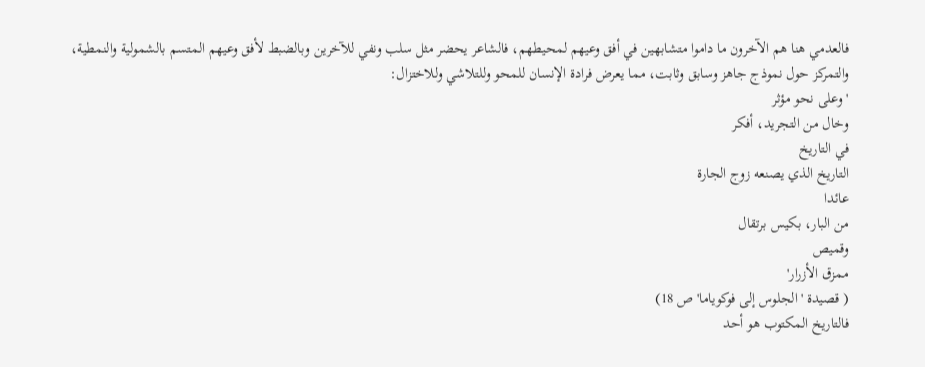فالعدمي هنا هم الآخرون ما داموا متشابهين في أفق وعيهم لمحيطهم، فالشاعر يحضر مثل سلب ونفي للآخرين وبالضبط لأفق وعيهم المتسم بالشمولية والنمطية، والتمركز حول نموذج جاهز وسابق وثابت، مما يعرض فرادة الإنسان للمحو وللتلاشي وللاختزال:
'وعلى نحو مؤثر
وخال من التجريد، أفكر
في التاريخ
التاريخ الذي يصنعه زوج الجارة
عائدا
من البار، بكيس برتقال
وقميص
ممزق الأزرار'
( قصيدة 'الجلوس إلى فوكوياما' ص 18)
فالتاريخ المكتوب هو أحد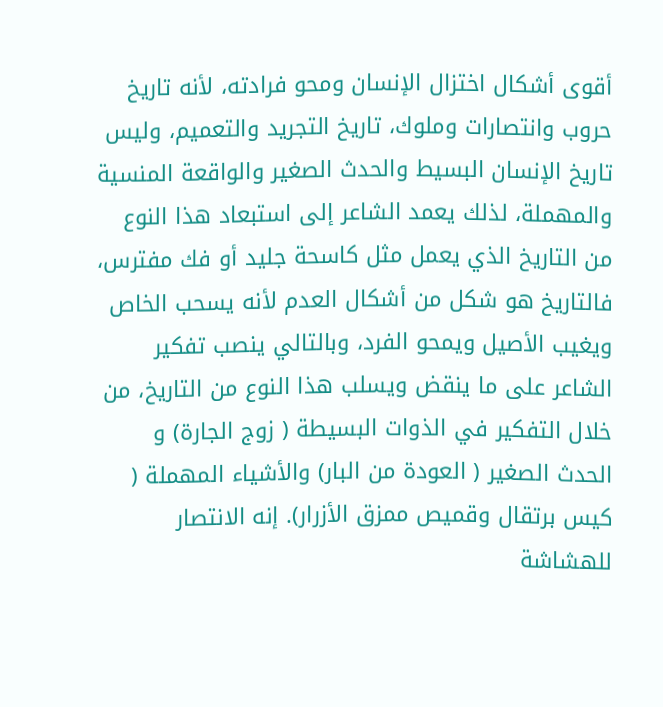أقوى أشكال اختزال الإنسان ومحو فرادته، لأنه تاريخ حروب وانتصارات وملوك، تاريخ التجريد والتعميم، وليس تاريخ الإنسان البسيط والحدث الصغير والواقعة المنسية والمهملة، لذلك يعمد الشاعر إلى استبعاد هذا النوع من التاريخ الذي يعمل مثل كاسحة جليد أو فك مفترس، فالتاريخ هو شكل من أشكال العدم لأنه يسحب الخاص ويغيب الأصيل ويمحو الفرد، وبالتالي ينصب تفكير الشاعر على ما ينقض ويسلب هذا النوع من التاريخ، من خلال التفكير في الذوات البسيطة ( زوج الجارة) و الحدث الصغير ( العودة من البار) والأشياء المهملة ( كيس برتقال وقميص ممزق الأزرار). إنه الانتصار للهشاشة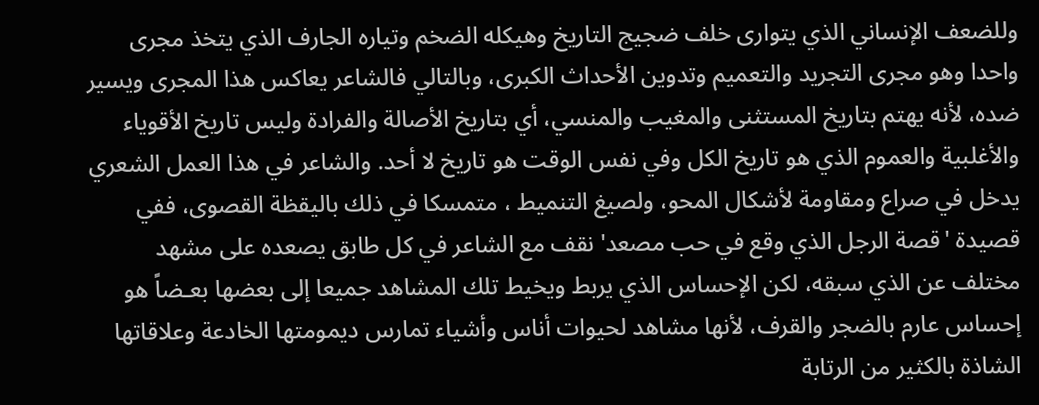وللضعف الإنساني الذي يتوارى خلف ضجيج التاريخ وهيكله الضخم وتياره الجارف الذي يتخذ مجرى واحدا وهو مجرى التجريد والتعميم وتدوين الأحداث الكبرى، وبالتالي فالشاعر يعاكس هذا المجرى ويسير ضده، لأنه يهتم بتاريخ المستثنى والمغيب والمنسي، أي بتاريخ الأصالة والفرادة وليس تاريخ الأقوياء والأغلبية والعموم الذي هو تاريخ الكل وفي نفس الوقت هو تاريخ لا أحد. والشاعر في هذا العمل الشعري يدخل في صراع ومقاومة لأشكال المحو، ولصيغ التنميط ، متمسكا في ذلك باليقظة القصوى، ففي قصيدة 'قصة الرجل الذي وقع في حب مصعد' نقف مع الشاعر في كل طابق يصعده على مشهد مختلف عن الذي سبقه، لكن الإحساس الذي يربط ويخيط تلك المشاهد جميعا إلى بعضها بعـضاً هو إحساس عارم بالضجر والقرف، لأنها مشاهد لحيوات أناس وأشياء تمارس ديمومتها الخادعة وعلاقاتها الشاذة بالكثير من الرتابة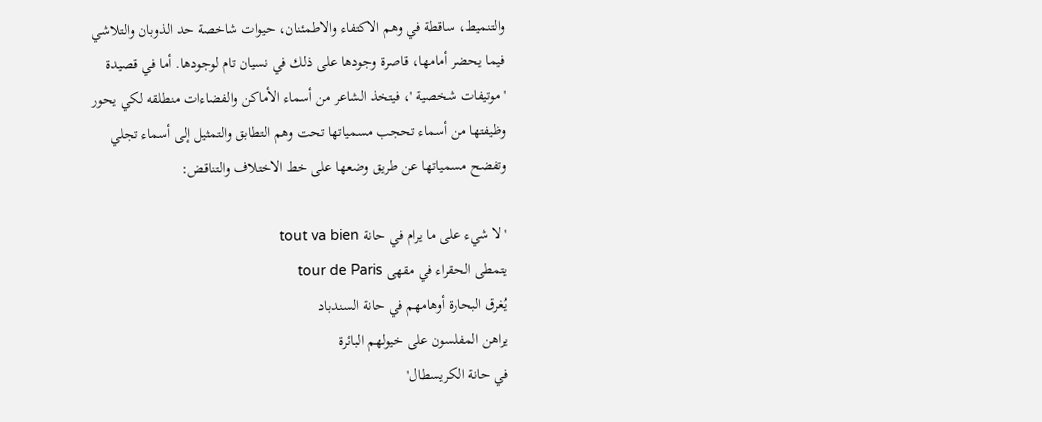والتنميط، ساقطة في وهم الاكتفاء والاطمئنان، حيوات شاخصة حد الذوبان والتلاشي فيما يحضر أمامها، قاصرة وجودها على ذلك في نسيان تام لوجودها. أما في قصيدة 'موتيفات شخصية '، فيتخذ الشاعر من أسماء الأماكن والفضاءات منطلقه لكي يحور وظيفتها من أسماء تحجب مسمياتها تحت وهم التطابق والتمثيل إلى أسماء تجلي وتفضح مسمياتها عن طريق وضعها على خط الاختلاف والتناقض:

'لا شيء على ما يرام في حانة tout va bien
يتمطى الحقراء في مقهى tour de Paris
يُغرق البحارة أوهامهم في حانة السندباد
يراهن المفلسون على خيولهم البائرة
في حانة الكريسطال'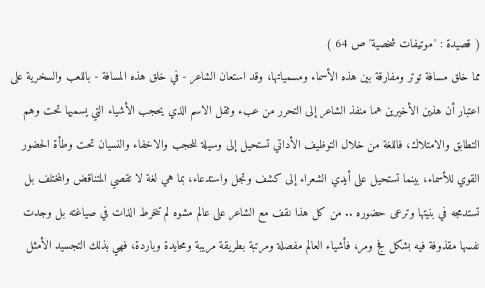( قصيدة : 'موتيفات شخصية' ص 64 )
مما خلق مسافة توتر ومفارقة بين هذه الأسماء ومسمياتها، وقد استعان الشاعر - في خلق هذه المسافة - باللعب والسخرية على اعتبار أن هذين الأخيرين هما منفذ الشاعر إلى التحرر من عبء وثقل الاسم الذي يحجب الأشياء التي يسميها تحت وهم التطابق والامتلاك، فاللغة من خلال التوظيف الأداتي تستحيل إلى وسيلة للحجب والاخفاء والنسيان تحت وطأة الحضور القوي للأسماء، بينما تستحيل على أيدي الشعراء إلى كشف وتجل واستدعاء، بما هي لغة لا تقصي المتناقض والمختلف بل تستدمجه في بنيتها وترعى حضوره .. من كل هذا نقف مع الشاعر على عالم مشوه لم تنخرط الذات في صياغته بل وجدت نفسها مقذوفة فيه بشكل فج ومر، فأشياء العالم مفصلة ومرتبة بطريقة مريبة ومحايدة وباردة، فهي بذلك التجسيد الأمثل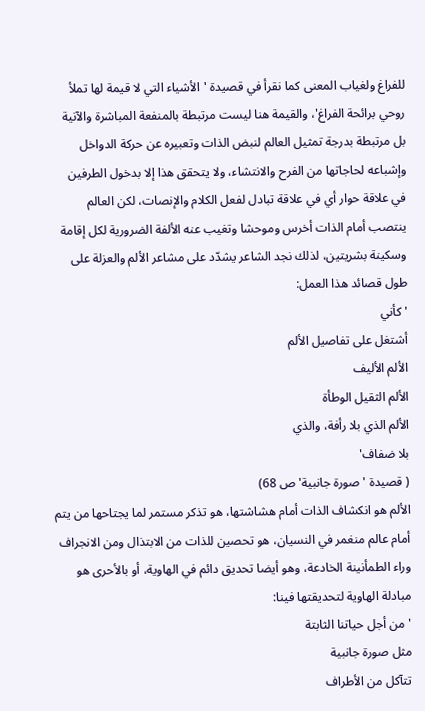للفراغ ولغياب المعنى كما نقرأ في قصيدة 'الأشياء التي لا قيمة لها تملأ روحي برائحة الفراغ'، والقيمة هنا ليست مرتبطة بالمنفعة المباشرة والآنية بل مرتبطة بدرجة تمثيل العالم لنبض الذات وتعبيره عن حركة الدواخل وإشباعه لحاجاتها من الفرح والانتشاء، ولا يتحقق هذا إلا بدخول الطرفين في علاقة حوار أي في علاقة تبادل لفعل الكلام والإنصات، لكن العالم ينتصب أمام الذات أخرس وموحشا وتغيب عنه الألفة الضرورية لكل إقامة وسكينة بشريتين، لذلك نجد الشاعر يشدّد على مشاعر الألم والعزلة على طول قصائد هذا العمل:
'كأني
أشتغل على تفاصيل الألم
الألم الأليف
الألم الثقيل الوطأة
الألم الذي بلا رأفة، والذي
بلا ضفاف'
( قصيدة 'صورة جانبية' ص 68)
الألم هو انكشاف الذات أمام هشاشتها، هو تذكر مستمر لما يجتاحها من يتم أمام عالم منغمر في النسيان، هو تحصين للذات من الابتذال ومن الانجراف وراء الطمأنينة الخادعة، وهو أيضا تحديق دائم في الهاوية، أو بالأحرى هو مبادلة الهاوية لتحديقتها فينا:
'من أجل حياتنا الثابتة
مثل صورة جانبية
تتآكل من الأطراف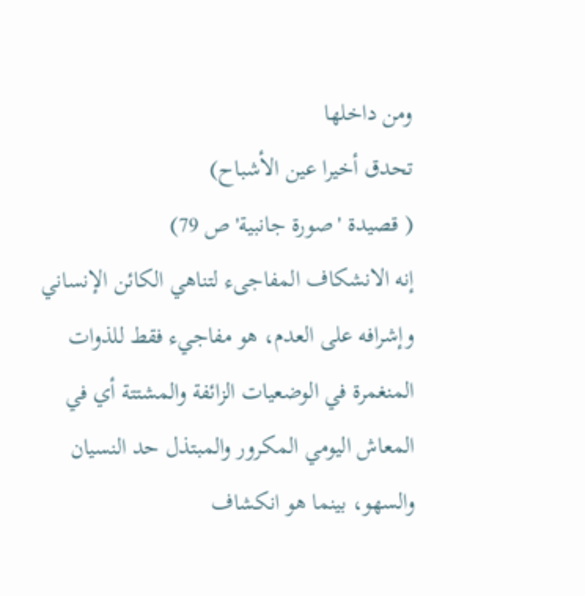ومن داخلها
تحدق أخيرا عين الأشباح)
( قصيدة 'صورة جانبية' ص 79)
إنه الانشكاف المفاجىء لتناهي الكائن الإنساني وإشرافه على العدم، هو مفاجيء فقط للذوات المنغمرة في الوضعيات الزائفة والمشتتة أي في المعاش اليومي المكرور والمبتذل حد النسيان والسهو، بينما هو انكشاف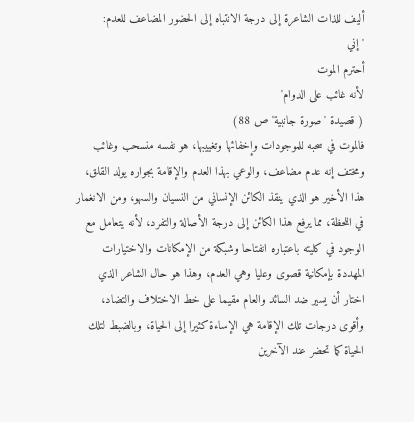أليف للذات الشاعرة إلى درجة الانتباه إلى الحضور المضاعف للعدم:
'إني
أحترم الموت
لأنه غائب على الدوام'
( قصيدة 'صورة جانبية' ص 88)
فالموت في سحبه للموجودات وإخفائها وتغييبها، هو نفسه منسحب وغائب ومختف إنه عدم مضاعف، والوعي بهذا العدم والإقامة بجواره يولد القلق، هذا الأخير هو الذي ينقذ الكائن الإنساني من النسيان والسهو، ومن الانغمار في اللحظة، مما يرفع هذا الكائن إلى درجة الأصالة والتفرد، لأنه يتعامل مع الوجود في كليته باعتباره انفتاحا وشبكة من الإمكانات والاختيارات المهددة بإمكانية قصوى وعليا وهي العدم، وهذا هو حال الشاعر الذي اختار أن يسير ضد السائد والعام مقيما على خط الاختلاف والتضاد، وأقوى درجات تلك الإقامة هي الإساءة كثيرا إلى الحياة، وبالضبط لتلك الحياة كما تحضر عند الآخرين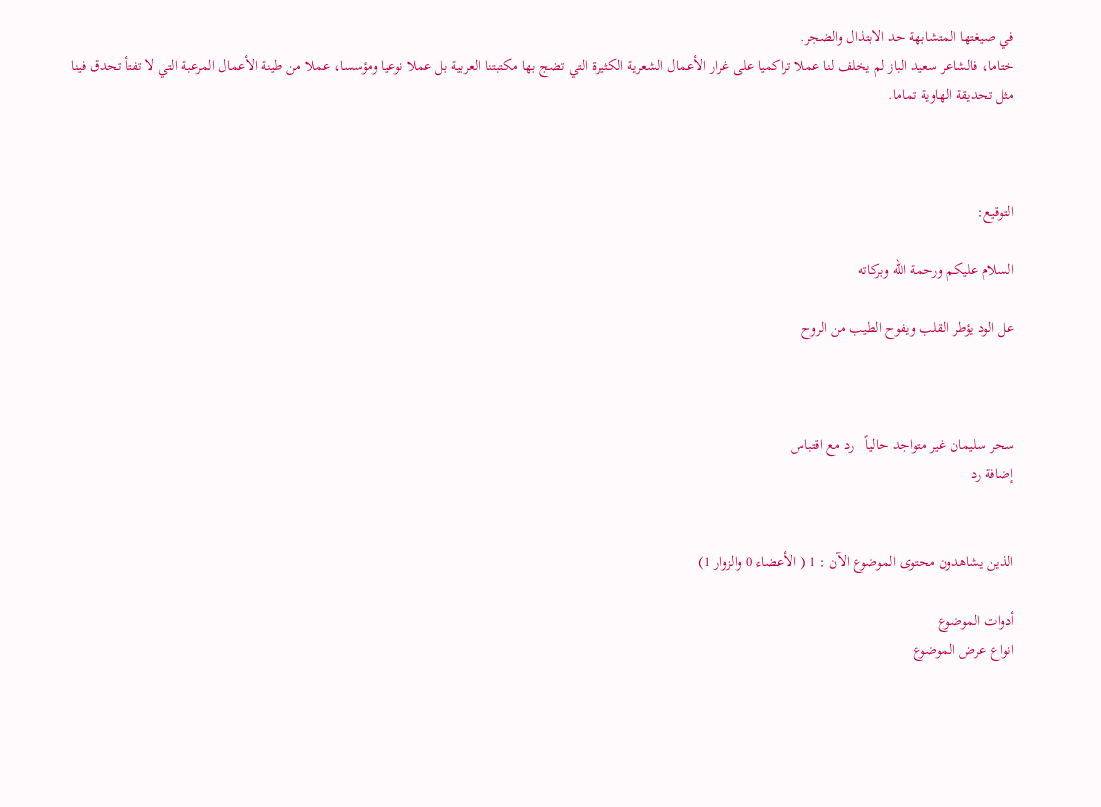في صيغتها المتشابهة حد الابتذال والضجر.
ختاما، فالشاعر سعيد الباز لم يخلف لنا عملا تراكميا على غرار الأعمال الشعرية الكثيرة التي تضج بها مكتبتنا العربية بل عملا نوعيا ومؤسسا، عملا من طينة الأعمال المرعبة التي لا تفتأ تحدق فينا مثل تحديقة الهاوية تماما.



التوقيع:

السلام عليكم ورحمة الله وبركاته

عل الود يؤطر القلب ويفوح الطيب من الروح



سحر سليمان غير متواجد حالياً   رد مع اقتباس
إضافة رد


الذين يشاهدون محتوى الموضوع الآن : 1 ( الأعضاء 0 والزوار 1)

أدوات الموضوع
انواع عرض الموضوع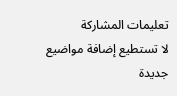تعليمات المشاركة
لا تستطيع إضافة مواضيع جديدة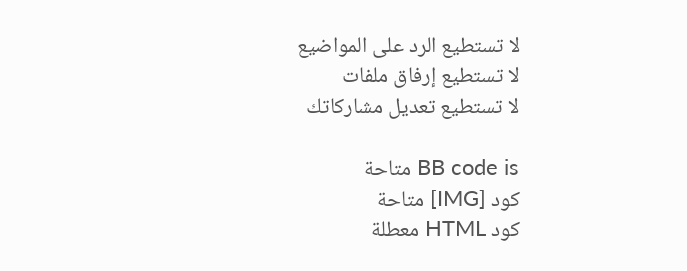لا تستطيع الرد على المواضيع
لا تستطيع إرفاق ملفات
لا تستطيع تعديل مشاركاتك

BB code is متاحة
كود [IMG] متاحة
كود HTML معطلة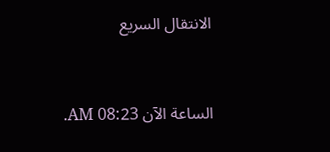الانتقال السريع


الساعة الآن 08:23 AM.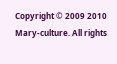Copyright © 2009 2010 Mary-culture. All rights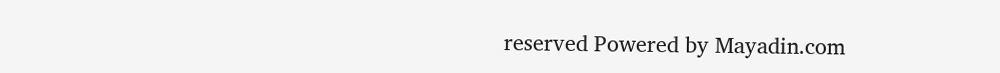reserved Powered by Mayadin.com